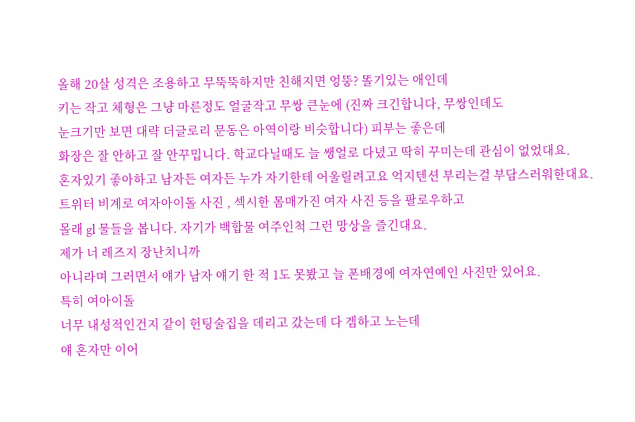올해 20살 성격은 조용하고 무뚝뚝하지만 친해지면 엉뚱? 똘기있는 애인데
키는 작고 체형은 그냥 마른정도 얼굴작고 무쌍 큰눈에 (진짜 크긴합니다, 무쌍인데도
눈크기만 보면 대략 더글로리 문동은 아역이랑 비슷합니다) 피부는 좋은데
화장은 잘 안하고 잘 안꾸밉니다. 학교다닐때도 늘 쌩얼로 다녔고 딱히 꾸미는데 관심이 없었대요.
혼자있기 좋아하고 남자든 여자든 누가 자기한테 어울릴려고요 억지텐션 부리는걸 부담스러워한대요.
트위터 비계로 여자아이돌 사진 , 섹시한 몸매가진 여자 사진 등을 팔로우하고
몰래 gl 물들을 봅니다. 자기가 백합물 여주인척 그런 망상을 즐긴대요.
제가 너 레즈지 장난치니까
아니라며 그러면서 얘가 남자 얘기 한 적 1도 못봤고 늘 폰배경에 여자연예인 사진만 있어요.
특히 여아이돌
너무 내성적인건지 같이 헌팅술집을 데리고 갔는데 다 겜하고 노는데
얘 혼자만 이어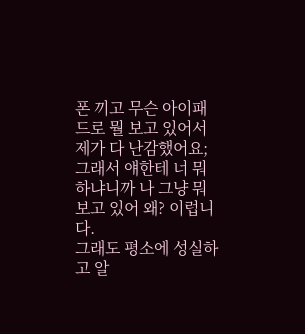폰 끼고 무슨 아이패드로 뭘 보고 있어서 제가 다 난감했어요;
그래서 얘한테 너 뭐하냐니까 나 그냥 뭐 보고 있어 왜? 이럽니다.
그래도 평소에 성실하고 알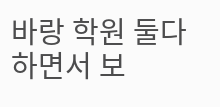바랑 학원 둘다 하면서 보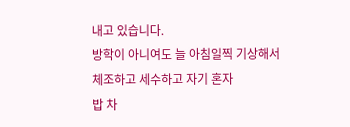내고 있습니다.
방학이 아니여도 늘 아침일찍 기상해서 체조하고 세수하고 자기 혼자
밥 차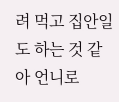려 먹고 집안일도 하는 것 같아 언니로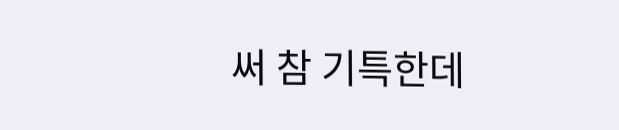써 참 기특한데